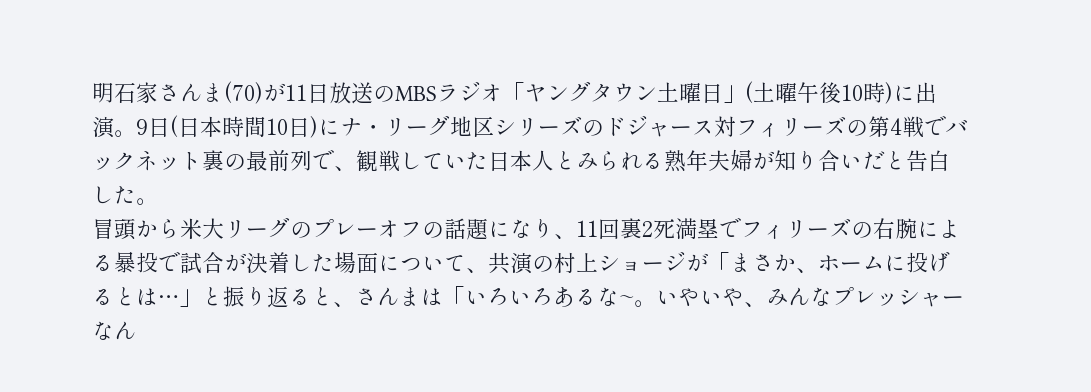明石家さんま(70)が11日放送のMBSラジオ「ヤングタウン土曜日」(土曜午後10時)に出演。9日(日本時間10日)にナ・リーグ地区シリーズのドジャース対フィリーズの第4戦でバックネット裏の最前列で、観戦していた日本人とみられる熟年夫婦が知り合いだと告白した。
冒頭から米大リーグのプレーオフの話題になり、11回裏2死満塁でフィリーズの右腕による暴投で試合が決着した場面について、共演の村上ショージが「まさか、ホームに投げるとは…」と振り返ると、さんまは「いろいろあるな~。いやいや、みんなプレッシャーなん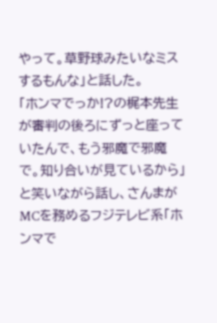やって。草野球みたいなミスするもんな」と話した。
「ホンマでっか!?の梶本先生が審判の後ろにずっと座っていたんで、もう邪魔で邪魔で。知り合いが見ているから」と笑いながら話し、さんまがMCを務めるフジテレビ系「ホンマで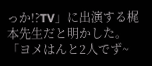っか!?TV」に出演する梶本先生だと明かした。
「ヨメはんと2人でず~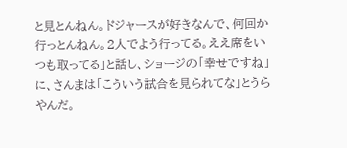と見とんねん。ドジャースが好きなんで、何回か行っとんねん。2人でよう行ってる。ええ席をいつも取ってる」と話し、ショージの「幸せですね」に、さんまは「こういう試合を見られてな」とうらやんだ。